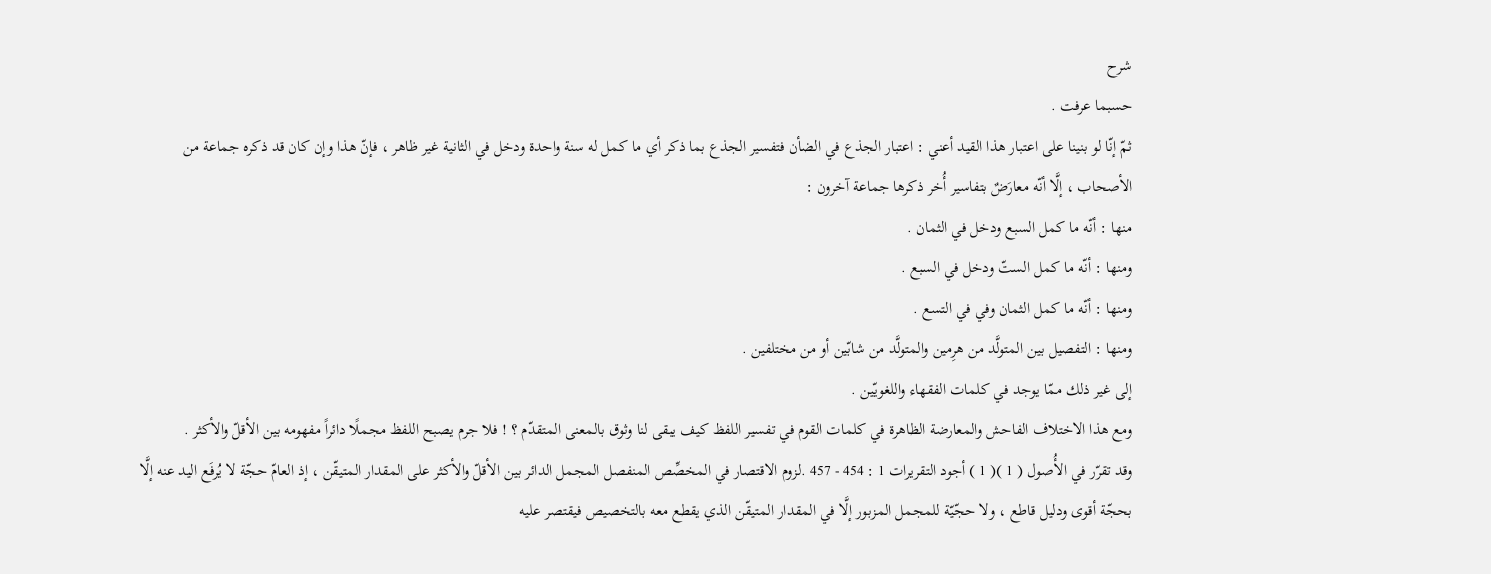شرح
حسبما عرفت .
ثمّ إنّا لو بنينا على اعتبار هذا القيد أعني : اعتبار الجذع في الضأن فتفسير الجذع بما ذكر أي ما كمل له سنة واحدة ودخل في الثانية غير ظاهر ، فإنّ هذا وإن كان قد ذكره جماعة من الأصحاب ، إلَّا أنّه معارَضٌ بتفاسير أُخر ذكرها جماعة آخرون :
منها : أنّه ما كمل السبع ودخل في الثمان .
ومنها : أنّه ما كمل الستّ ودخل في السبع .
ومنها : أنّه ما كمل الثمان وفي في التسع .
ومنها : التفصيل بين المتولَّد من هرِمين والمتولَّد من شابّين أو من مختلفين .
إلى غير ذلك ممّا يوجد في كلمات الفقهاء واللغويّين .
ومع هذا الاختلاف الفاحش والمعارضة الظاهرة في كلمات القوم في تفسير اللفظ كيف يبقى لنا وثوق بالمعنى المتقدّم ؟ ! فلا جرم يصبح اللفظ مجملًا دائراً مفهومه بين الأقلّ والأكثر .
وقد تقرّر في الأُصول ( 1 )( 1 ) أجود التقريرات 1 : 454 - 457 .لزوم الاقتصار في المخصِّص المنفصل المجمل الدائر بين الأقلّ والأكثر على المقدار المتيقّن ، إذ العامّ حجّة لا يُرفَع اليد عنه إلَّا بحجّة أقوى ودليل قاطع ، ولا حجّيّة للمجمل المزبور إلَّا في المقدار المتيقّن الذي يقطع معه بالتخصيص فيقتصر عليه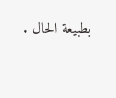بطبيعة الحال .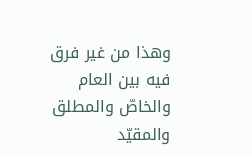وهذا من غير فرق فيه بين العام والخاصّ والمطلق والمقيّد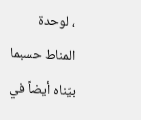، لوحدة المناط حسبما بيّناه أيضاً في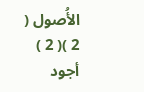الأُصول ( 2 )( 2 ) أجود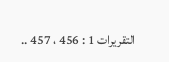التقريرات 1 : 456 ، 457 ..